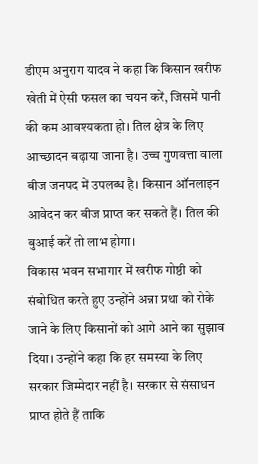डीएम अनुराग यादव ने कहा कि किसान खरीफ खेती में ऐसी फसल का चयन करें, जिसमें पानी की कम आवश्यकता हो। तिल क्षेत्र के लिए आच्छादन बढ़ाया जाना है। उच्च गुणवत्ता वाला बीज जनपद में उपलब्ध है। किसान ऑनलाइन आवेदन कर बीज प्राप्त कर सकते हैं। तिल की बुआई करें तो लाभ होगा।
विकास भवन सभागार में खरीफ गोष्ठी को संबोधित करते हुए उन्होंने अन्ना प्रथा को रोके जाने के लिए किसानों को आगे आने का सुझाव दिया। उन्होंने कहा कि हर समस्या के लिए सरकार जिम्मेदार नहीं है। सरकार से संसाधन प्राप्त होते हैं ताकि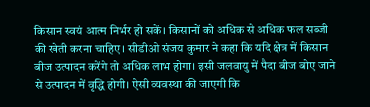किसान स्वयं आत्म निर्भर हो सकें। किसानों को अधिक से अधिक फल सब्जी की खेती करना चाहिए। सीडीओ संजय कुमार ने कहा कि यदि क्षेत्र में किसान बीज उत्पादन करेंगे तो अधिक लाभ होगा। इसी जलवायु में पैदा बीज बोए जाने से उत्पादन में वृद्धि होगी। ऐसी व्यवस्था की जाएगी कि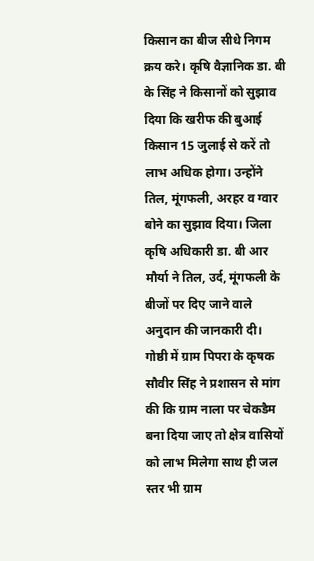किसान का बीज सीधे निगम क्रय करे। कृषि वैज्ञानिक डा. बी के सिंह ने किसानों को सुझाव दिया कि खरीफ की बुआई किसान 15 जुलाई से करें तो लाभ अधिक होगा। उन्होंने तिल, मूंगफली, अरहर व ग्वार बोने का सुझाव दिया। जिला कृषि अधिकारी डा. बी आर मौर्या ने तिल, उर्द, मूंगफली के बीजों पर दिए जाने वाले अनुदान की जानकारी दी।
गोष्ठी में ग्राम पिपरा के कृषक सौवीर सिंह ने प्रशासन से मांग की कि ग्राम नाला पर चेकडैम बना दिया जाए तो क्षेत्र वासियों को लाभ मिलेगा साथ ही जल स्तर भी ग्राम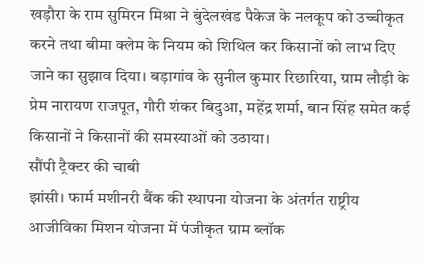खड़ौरा के राम सुमिरन मिश्रा ने बुंदेलखंड पैकेज के नलकूप को उच्चीकृत करने तथा बीमा क्लेम के नियम को शिथिल कर किसानों को लाभ दिए जाने का सुझाव दिया। बड़ागांव के सुनील कुमार रिछारिया, ग्राम लौड़ी के प्रेम नारायण राजपूत, गौरी शंकर बिदुआ, महेंद्र शर्मा, बान सिंह समेत कई किसानों ने किसानों की समस्याओं को उठाया।
सौंपी ट्रैक्टर की चाबी
झांसी। फार्म मशीनरी बैंक की स्थापना योजना के अंतर्गत राष्ट्रीय आजीविका मिशन योजना में पंजीकृत ग्राम ब्लॉक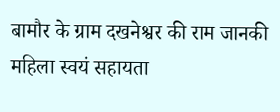बामौर के ग्राम दखनेश्वर की राम जानकी महिला स्वयं सहायता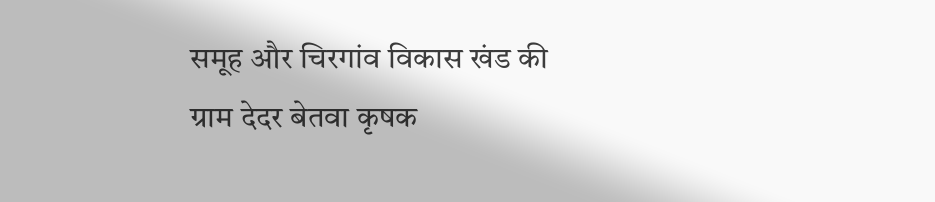समूह और चिरगांव विकास खंड की ग्राम देदर बेतवा कृषक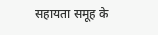सहायता समूह के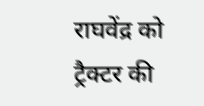राघवेंद्र को ट्रैक्टर की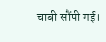चाबी सौंपी गई।